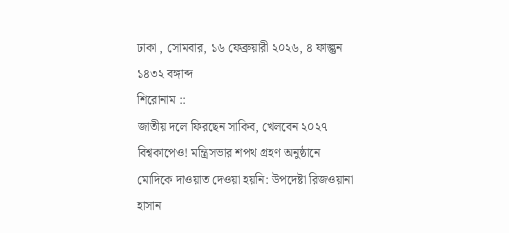ঢাকা , সোমবার, ১৬ ফেব্রুয়ারী ২০২৬, ৪ ফাল্গুন ১৪৩২ বঙ্গাব্দ
শিরোনাম ::
জাতীয় দলে ফিরছেন সাকিব, খেলবেন ২০২৭ বিশ্বকাপেও! মন্ত্রিসভার শপথ গ্রহণ অনুষ্ঠানে মোদিকে দাওয়াত দেওয়া হয়নি: উপদেষ্টা রিজওয়ানা হাসান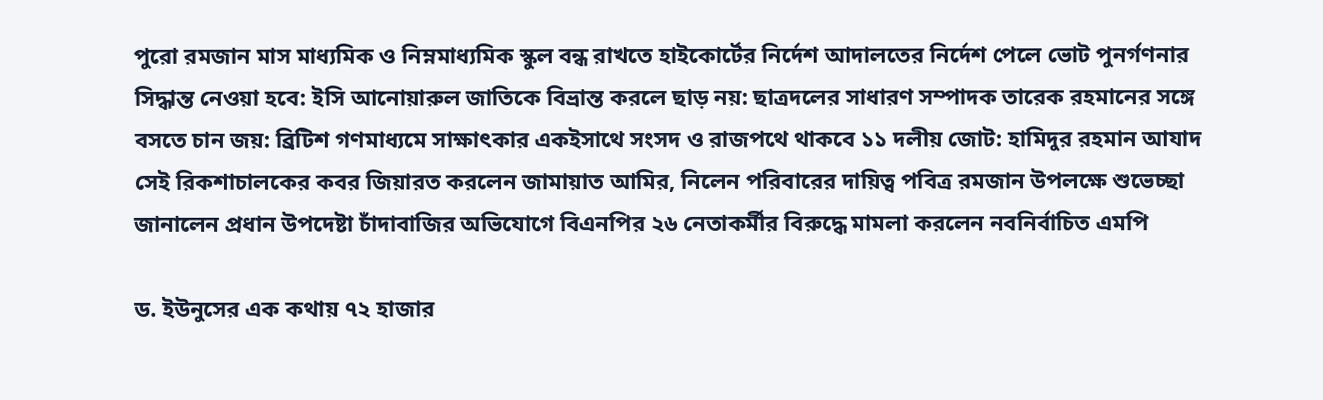পুরো রমজান মাস মাধ্যমিক ও নিম্নমাধ্যমিক স্কুল বন্ধ রাখতে হাইকোর্টের নির্দেশ আদালতের নির্দেশ পেলে ভোট পুনর্গণনার সিদ্ধান্ত নেওয়া হবে: ইসি আনোয়ারুল জাতিকে বিভ্রান্ত করলে ছাড় নয়: ছাত্রদলের সাধারণ সম্পাদক তারেক রহমানের সঙ্গে বসতে চান জয়: ব্রিটিশ গণমাধ্যমে সাক্ষাৎকার একইসাথে সংসদ ও রাজপথে থাকবে ১১ দলীয় জোট: হামিদুর রহমান আযাদ সেই রিকশাচালকের কবর জিয়ারত করলেন জামায়াত আমির, নিলেন পরিবারের দায়িত্ব পবিত্র রমজান উপলক্ষে শুভেচ্ছা জানালেন প্রধান উপদেষ্টা চাঁদাবাজির অভিযোগে বিএনপির ২৬ নেতাকর্মীর বিরুদ্ধে মামলা করলেন নবনির্বাচিত এমপি

ড. ইউনুসের এক কথায় ৭২ হাজার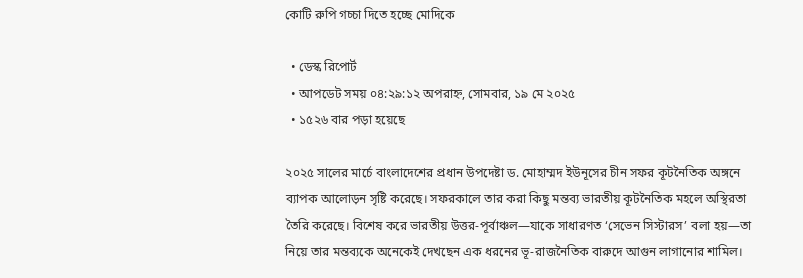কোটি রুপি গচ্চা দিতে হচ্ছে মোদিকে

  • ডেস্ক রিপোর্ট
  • আপডেট সময় ০৪:২৯:১২ অপরাহ্ন, সোমবার, ১৯ মে ২০২৫
  • ১৫২৬ বার পড়া হয়েছে

২০২৫ সালের মার্চে বাংলাদেশের প্রধান উপদেষ্টা ড. মোহাম্মদ ইউনূসের চীন সফর কূটনৈতিক অঙ্গনে ব্যাপক আলোড়ন সৃষ্টি করেছে। সফরকালে তার করা কিছু মন্তব্য ভারতীয় কূটনৈতিক মহলে অস্থিরতা তৈরি করেছে। বিশেষ করে ভারতীয় উত্তর-পূর্বাঞ্চল—যাকে সাধারণত ‘সেভেন সিস্টারস’ বলা হয়—তা নিয়ে তার মন্তব্যকে অনেকেই দেখছেন এক ধরনের ভূ-রাজনৈতিক বারুদে আগুন লাগানোর শামিল।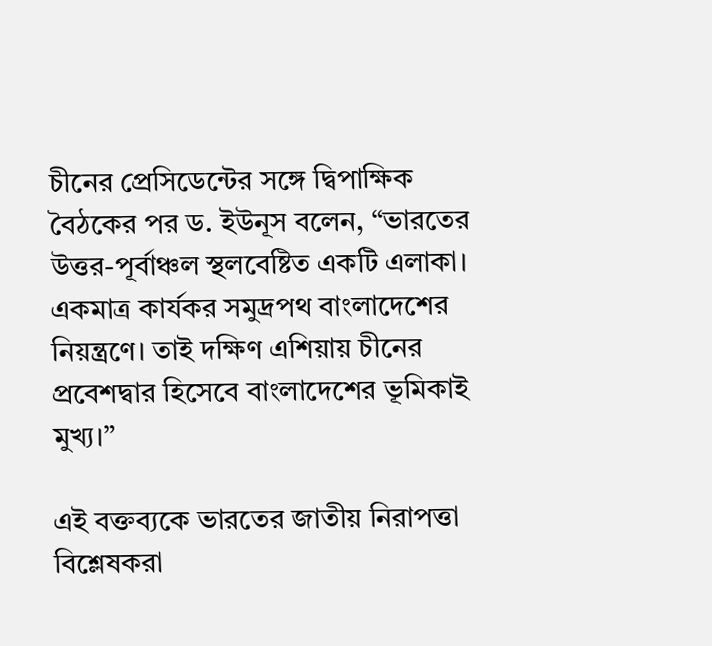চীনের প্রেসিডেন্টের সঙ্গে দ্বিপাক্ষিক বৈঠকের পর ড. ইউনূস বলেন, “ভারতের উত্তর-পূর্বাঞ্চল স্থলবেষ্টিত একটি এলাকা। একমাত্র কার্যকর সমুদ্রপথ বাংলাদেশের নিয়ন্ত্রণে। তাই দক্ষিণ এশিয়ায় চীনের প্রবেশদ্বার হিসেবে বাংলাদেশের ভূমিকাই মুখ্য।”

এই বক্তব্যকে ভারতের জাতীয় নিরাপত্তা বিশ্লেষকরা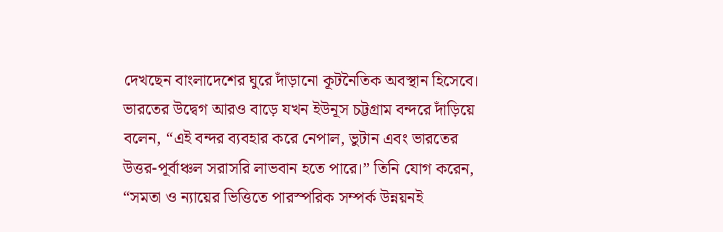দেখছেন বাংলাদেশের ঘুরে দাঁড়ানো কূটনৈতিক অবস্থান হিসেবে। ভারতের উদ্বেগ আরও বাড়ে যখন ইউনূস চট্টগ্রাম বন্দরে দাঁড়িয়ে বলেন, “এই বন্দর ব্যবহার করে নেপাল, ভুটান এবং ভারতের উত্তর-পূর্বাঞ্চল সরাসরি লাভবান হতে পারে।” তিনি যোগ করেন, “সমতা ও ন্যায়ের ভিত্তিতে পারস্পরিক সম্পর্ক উন্নয়নই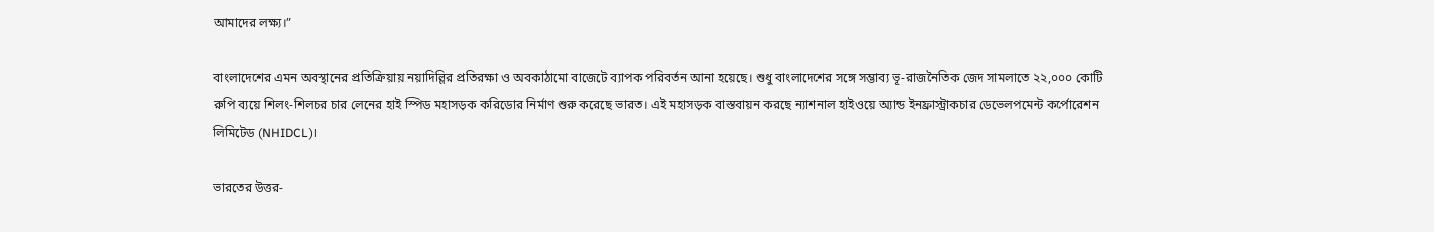আমাদের লক্ষ্য।”

বাংলাদেশের এমন অবস্থানের প্রতিক্রিয়ায় নয়াদিল্লির প্রতিরক্ষা ও অবকাঠামো বাজেটে ব্যাপক পরিবর্তন আনা হয়েছে। শুধু বাংলাদেশের সঙ্গে সম্ভাব্য ভূ-রাজনৈতিক জেদ সামলাতে ২২,০০০ কোটি রুপি ব্যয়ে শিলং-শিলচর চার লেনের হাই স্পিড মহাসড়ক করিডোর নির্মাণ শুরু করেছে ভারত। এই মহাসড়ক বাস্তবায়ন করছে ন্যাশনাল হাইওয়ে অ্যান্ড ইনফ্রাস্ট্রাকচার ডেভেলপমেন্ট কর্পোরেশন লিমিটেড (NHIDCL)।

ভারতের উত্তর-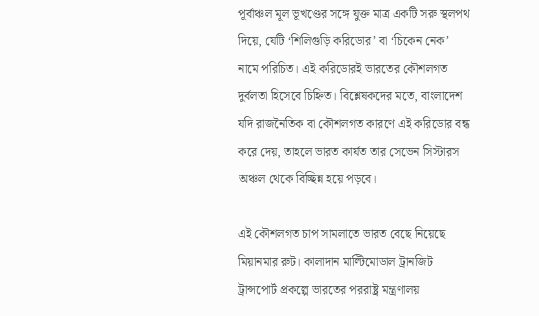পূর্বাঞ্চল মূল ভূখণ্ডের সঙ্গে যুক্ত মাত্র একটি সরু স্থলপথ দিয়ে, যেটি ‘শিলিগুড়ি করিডোর’ বা ‘চিকেন নেক’ নামে পরিচিত। এই করিডোরই ভারতের কৌশলগত দুর্বলতা হিসেবে চিহ্নিত। বিশ্লেষকদের মতে, বাংলাদেশ যদি রাজনৈতিক বা কৌশলগত কারণে এই করিডোর বন্ধ করে দেয়, তাহলে ভারত কার্যত তার সেভেন সিস্টারস অঞ্চল থেকে বিচ্ছিন্ন হয়ে পড়বে।

এই কৌশলগত চাপ সামলাতে ভারত বেছে নিয়েছে মিয়ানমার রুট। কালাদান মাল্টিমোডাল ট্রানজিট ট্রান্সপোর্ট প্রকল্পে ভারতের পররাষ্ট্র মন্ত্রণালয়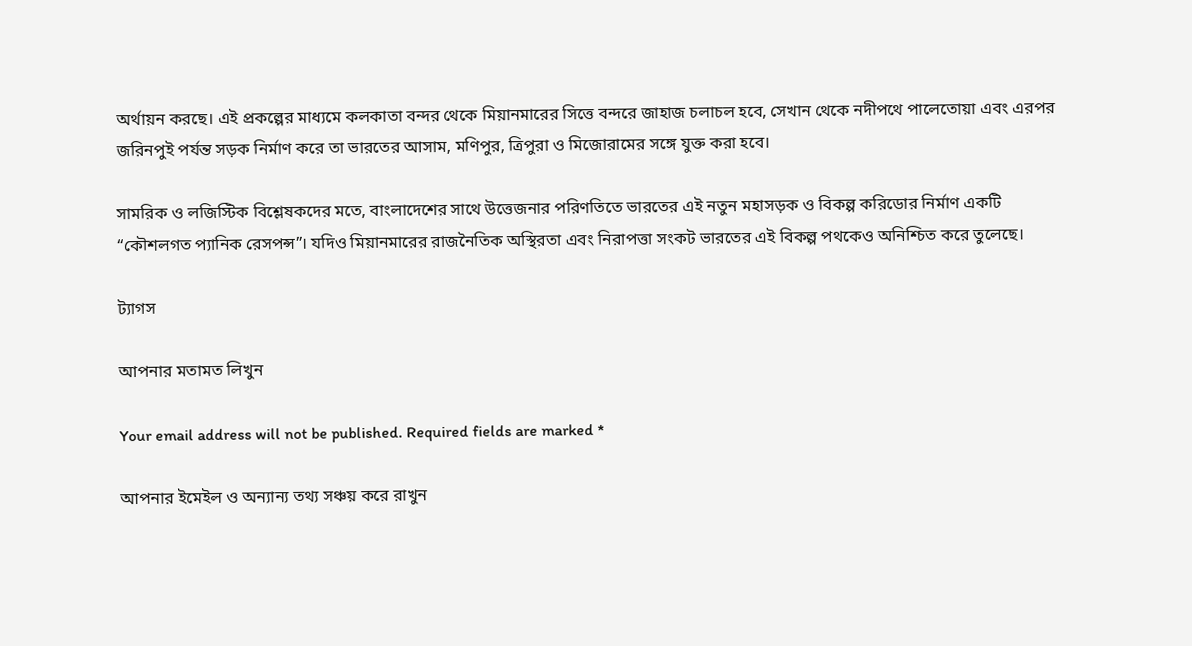অর্থায়ন করছে। এই প্রকল্পের মাধ্যমে কলকাতা বন্দর থেকে মিয়ানমারের সিত্তে বন্দরে জাহাজ চলাচল হবে, সেখান থেকে নদীপথে পালেতোয়া এবং এরপর জরিনপুই পর্যন্ত সড়ক নির্মাণ করে তা ভারতের আসাম, মণিপুর, ত্রিপুরা ও মিজোরামের সঙ্গে যুক্ত করা হবে।

সামরিক ও লজিস্টিক বিশ্লেষকদের মতে, বাংলাদেশের সাথে উত্তেজনার পরিণতিতে ভারতের এই নতুন মহাসড়ক ও বিকল্প করিডোর নির্মাণ একটি “কৌশলগত প্যানিক রেসপন্স”। যদিও মিয়ানমারের রাজনৈতিক অস্থিরতা এবং নিরাপত্তা সংকট ভারতের এই বিকল্প পথকেও অনিশ্চিত করে তুলেছে।

ট্যাগস

আপনার মতামত লিখুন

Your email address will not be published. Required fields are marked *

আপনার ইমেইল ও অন্যান্য তথ্য সঞ্চয় করে রাখুন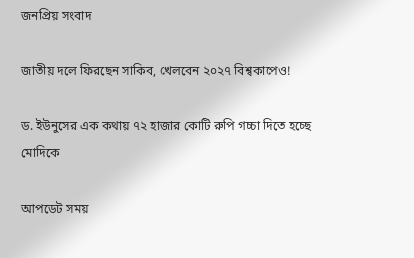জনপ্রিয় সংবাদ

জাতীয় দলে ফিরছেন সাকিব, খেলবেন ২০২৭ বিশ্বকাপেও!

ড. ইউনুসের এক কথায় ৭২ হাজার কোটি রুপি গচ্চা দিতে হচ্ছে মোদিকে

আপডেট সময়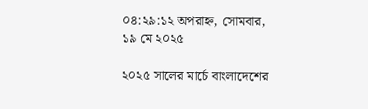০৪:২৯:১২ অপরাহ্ন, সোমবার, ১৯ মে ২০২৫

২০২৫ সালের মার্চে বাংলাদেশের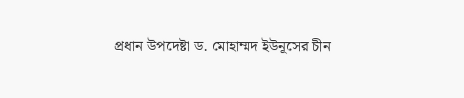প্রধান উপদেষ্টা ড. মোহাম্মদ ইউনূসের চীন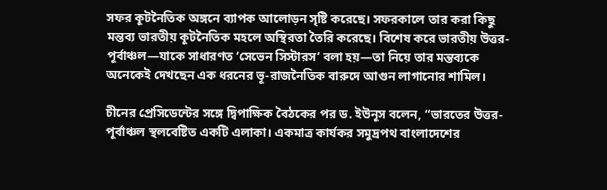সফর কূটনৈতিক অঙ্গনে ব্যাপক আলোড়ন সৃষ্টি করেছে। সফরকালে তার করা কিছু মন্তব্য ভারতীয় কূটনৈতিক মহলে অস্থিরতা তৈরি করেছে। বিশেষ করে ভারতীয় উত্তর-পূর্বাঞ্চল—যাকে সাধারণত ‘সেভেন সিস্টারস’ বলা হয়—তা নিয়ে তার মন্তব্যকে অনেকেই দেখছেন এক ধরনের ভূ-রাজনৈতিক বারুদে আগুন লাগানোর শামিল।

চীনের প্রেসিডেন্টের সঙ্গে দ্বিপাক্ষিক বৈঠকের পর ড. ইউনূস বলেন, “ভারতের উত্তর-পূর্বাঞ্চল স্থলবেষ্টিত একটি এলাকা। একমাত্র কার্যকর সমুদ্রপথ বাংলাদেশের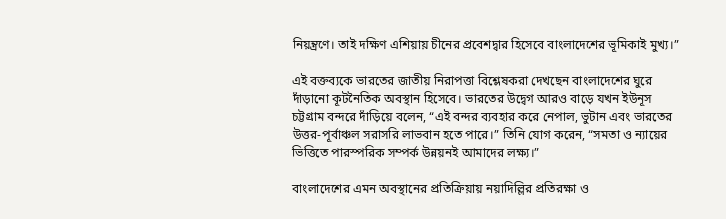নিয়ন্ত্রণে। তাই দক্ষিণ এশিয়ায় চীনের প্রবেশদ্বার হিসেবে বাংলাদেশের ভূমিকাই মুখ্য।”

এই বক্তব্যকে ভারতের জাতীয় নিরাপত্তা বিশ্লেষকরা দেখছেন বাংলাদেশের ঘুরে দাঁড়ানো কূটনৈতিক অবস্থান হিসেবে। ভারতের উদ্বেগ আরও বাড়ে যখন ইউনূস চট্টগ্রাম বন্দরে দাঁড়িয়ে বলেন, “এই বন্দর ব্যবহার করে নেপাল, ভুটান এবং ভারতের উত্তর-পূর্বাঞ্চল সরাসরি লাভবান হতে পারে।” তিনি যোগ করেন, “সমতা ও ন্যায়ের ভিত্তিতে পারস্পরিক সম্পর্ক উন্নয়নই আমাদের লক্ষ্য।”

বাংলাদেশের এমন অবস্থানের প্রতিক্রিয়ায় নয়াদিল্লির প্রতিরক্ষা ও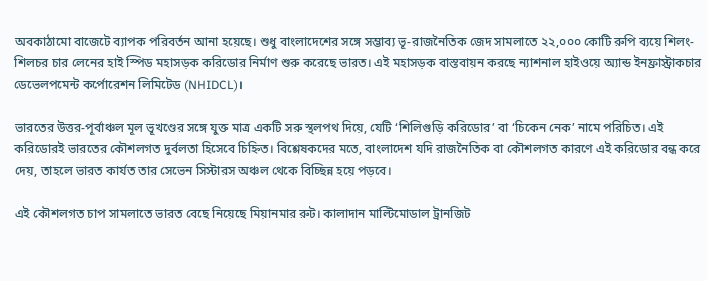অবকাঠামো বাজেটে ব্যাপক পরিবর্তন আনা হয়েছে। শুধু বাংলাদেশের সঙ্গে সম্ভাব্য ভূ-রাজনৈতিক জেদ সামলাতে ২২,০০০ কোটি রুপি ব্যয়ে শিলং-শিলচর চার লেনের হাই স্পিড মহাসড়ক করিডোর নির্মাণ শুরু করেছে ভারত। এই মহাসড়ক বাস্তবায়ন করছে ন্যাশনাল হাইওয়ে অ্যান্ড ইনফ্রাস্ট্রাকচার ডেভেলপমেন্ট কর্পোরেশন লিমিটেড (NHIDCL)।

ভারতের উত্তর-পূর্বাঞ্চল মূল ভূখণ্ডের সঙ্গে যুক্ত মাত্র একটি সরু স্থলপথ দিয়ে, যেটি ‘শিলিগুড়ি করিডোর’ বা ‘চিকেন নেক’ নামে পরিচিত। এই করিডোরই ভারতের কৌশলগত দুর্বলতা হিসেবে চিহ্নিত। বিশ্লেষকদের মতে, বাংলাদেশ যদি রাজনৈতিক বা কৌশলগত কারণে এই করিডোর বন্ধ করে দেয়, তাহলে ভারত কার্যত তার সেভেন সিস্টারস অঞ্চল থেকে বিচ্ছিন্ন হয়ে পড়বে।

এই কৌশলগত চাপ সামলাতে ভারত বেছে নিয়েছে মিয়ানমার রুট। কালাদান মাল্টিমোডাল ট্রানজিট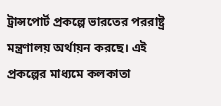ট্রান্সপোর্ট প্রকল্পে ভারতের পররাষ্ট্র মন্ত্রণালয় অর্থায়ন করছে। এই প্রকল্পের মাধ্যমে কলকাতা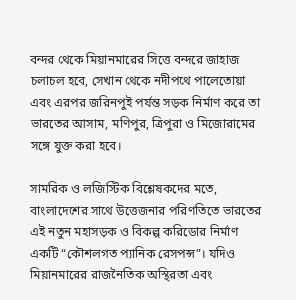বন্দর থেকে মিয়ানমারের সিত্তে বন্দরে জাহাজ চলাচল হবে, সেখান থেকে নদীপথে পালেতোয়া এবং এরপর জরিনপুই পর্যন্ত সড়ক নির্মাণ করে তা ভারতের আসাম, মণিপুর, ত্রিপুরা ও মিজোরামের সঙ্গে যুক্ত করা হবে।

সামরিক ও লজিস্টিক বিশ্লেষকদের মতে, বাংলাদেশের সাথে উত্তেজনার পরিণতিতে ভারতের এই নতুন মহাসড়ক ও বিকল্প করিডোর নির্মাণ একটি “কৌশলগত প্যানিক রেসপন্স”। যদিও মিয়ানমারের রাজনৈতিক অস্থিরতা এবং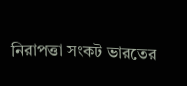নিরাপত্তা সংকট ভারতের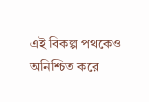এই বিকল্প পথকেও অনিশ্চিত করে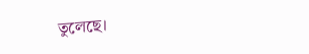তুলেছে।